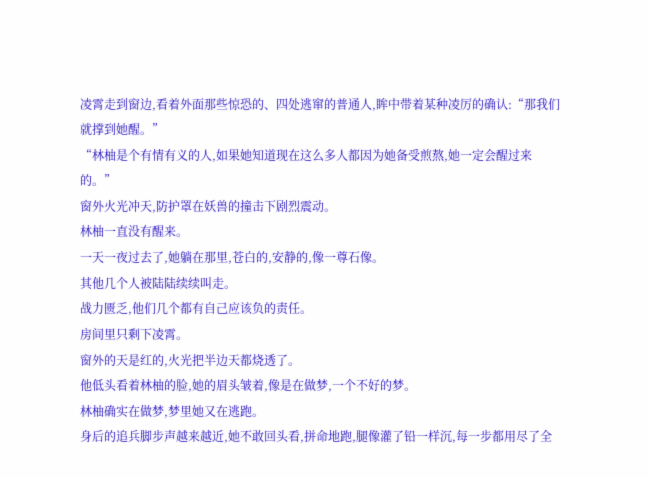凌霄走到窗边,看着外面那些惊恐的、四处逃窜的普通人,眸中带着某种凌厉的确认:“那我们就撑到她醒。”
“林柚是个有情有义的人,如果她知道现在这么多人都因为她备受煎熬,她一定会醒过来的。”
窗外火光冲天,防护罩在妖兽的撞击下剧烈震动。
林柚一直没有醒来。
一天一夜过去了,她躺在那里,苍白的,安静的,像一尊石像。
其他几个人被陆陆续续叫走。
战力匮乏,他们几个都有自己应该负的责任。
房间里只剩下凌霄。
窗外的天是红的,火光把半边天都烧透了。
他低头看着林柚的脸,她的眉头皱着,像是在做梦,一个不好的梦。
林柚确实在做梦,梦里她又在逃跑。
身后的追兵脚步声越来越近,她不敢回头看,拼命地跑,腿像灌了铅一样沉,每一步都用尽了全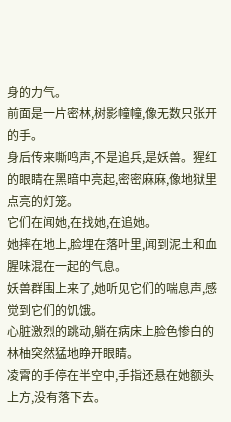身的力气。
前面是一片密林,树影幢幢,像无数只张开的手。
身后传来嘶鸣声,不是追兵,是妖兽。猩红的眼睛在黑暗中亮起,密密麻麻,像地狱里点亮的灯笼。
它们在闻她,在找她,在追她。
她摔在地上,脸埋在落叶里,闻到泥土和血腥味混在一起的气息。
妖兽群围上来了,她听见它们的喘息声,感觉到它们的饥饿。
心脏激烈的跳动,躺在病床上脸色惨白的林柚突然猛地睁开眼睛。
凌霄的手停在半空中,手指还悬在她额头上方,没有落下去。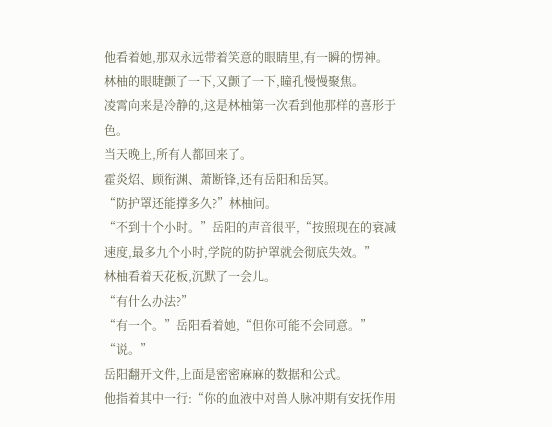他看着她,那双永远带着笑意的眼睛里,有一瞬的愣神。
林柚的眼睫颤了一下,又颤了一下,瞳孔慢慢聚焦。
凌霄向来是冷静的,这是林柚第一次看到他那样的喜形于色。
当天晚上,所有人都回来了。
霍炎炤、顾衔渊、萧断锋,还有岳阳和岳冥。
“防护罩还能撑多久?”林柚问。
“不到十个小时。”岳阳的声音很平,“按照现在的衰减速度,最多九个小时,学院的防护罩就会彻底失效。”
林柚看着天花板,沉默了一会儿。
“有什么办法?”
“有一个。”岳阳看着她,“但你可能不会同意。”
“说。”
岳阳翻开文件,上面是密密麻麻的数据和公式。
他指着其中一行:“你的血液中对兽人脉冲期有安抚作用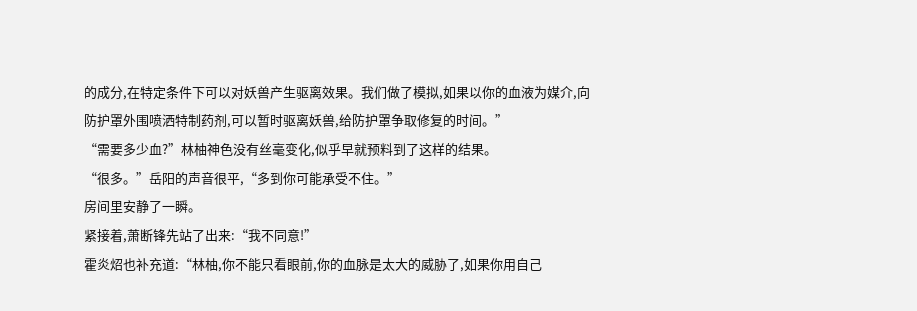的成分,在特定条件下可以对妖兽产生驱离效果。我们做了模拟,如果以你的血液为媒介,向防护罩外围喷洒特制药剂,可以暂时驱离妖兽,给防护罩争取修复的时间。”
“需要多少血?”林柚神色没有丝毫变化,似乎早就预料到了这样的结果。
“很多。”岳阳的声音很平,“多到你可能承受不住。”
房间里安静了一瞬。
紧接着,萧断锋先站了出来:“我不同意!”
霍炎炤也补充道:“林柚,你不能只看眼前,你的血脉是太大的威胁了,如果你用自己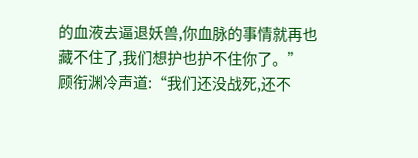的血液去逼退妖兽,你血脉的事情就再也藏不住了,我们想护也护不住你了。”
顾衔渊冷声道:“我们还没战死,还不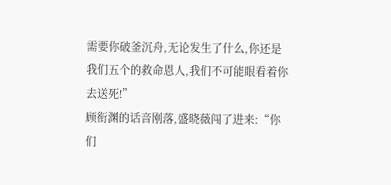需要你破釜沉舟,无论发生了什么,你还是我们五个的救命恩人,我们不可能眼看着你去送死!”
顾衔渊的话音刚落,盛晓薇闯了进来:“你们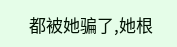都被她骗了,她根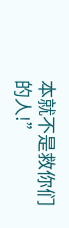本就不是救你们的人!”